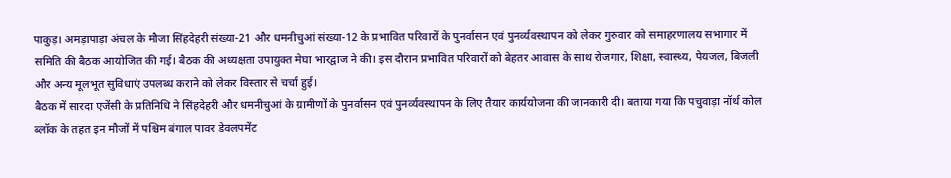पाकुड़। अमड़ापाड़ा अंचल के मौजा सिंहदेहरी संख्या-21 और धमनीचुआं संख्या-12 के प्रभावित परिवारों के पुनर्वासन एवं पुनर्व्यवस्थापन को लेकर गुरुवार को समाहरणालय सभागार में समिति की बैठक आयोजित की गई। बैठक की अध्यक्षता उपायुक्त मेघा भारद्वाज ने की। इस दौरान प्रभावित परिवारों को बेहतर आवास के साथ रोजगार, शिक्षा, स्वास्थ्य, पेयजल, बिजली और अन्य मूलभूत सुविधाएं उपलब्ध कराने को लेकर विस्तार से चर्चा हुई।
बैठक में सारदा एजेंसी के प्रतिनिधि ने सिंहदेहरी और धमनीचुआं के ग्रामीणों के पुनर्वासन एवं पुनर्व्यवस्थापन के लिए तैयार कार्ययोजना की जानकारी दी। बताया गया कि पचुवाड़ा नॉर्थ कोल ब्लॉक के तहत इन मौजों में पश्चिम बंगाल पावर डेवलपमेंट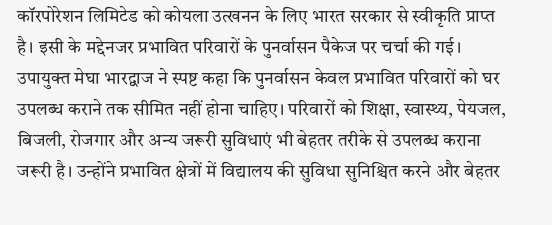कॉरपोरेशन लिमिटेड को कोयला उत्खनन के लिए भारत सरकार से स्वीकृति प्राप्त है। इसी के मद्देनजर प्रभावित परिवारों के पुनर्वासन पैकेज पर चर्चा की गई।
उपायुक्त मेघा भारद्वाज ने स्पष्ट कहा कि पुनर्वासन केवल प्रभावित परिवारों को घर उपलब्ध कराने तक सीमित नहीं होना चाहिए। परिवारों को शिक्षा, स्वास्थ्य, पेयजल, बिजली, रोजगार और अन्य जरूरी सुविधाएं भी बेहतर तरीके से उपलब्ध कराना जरूरी है। उन्होंने प्रभावित क्षेत्रों में विद्यालय की सुविधा सुनिश्चित करने और बेहतर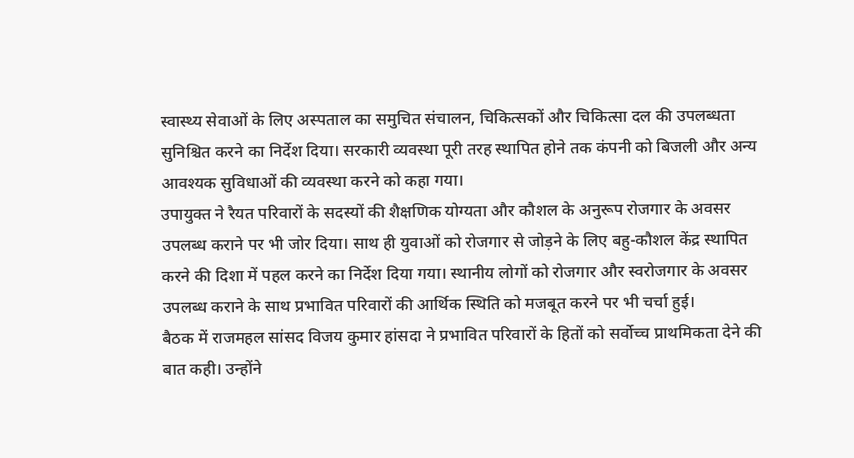स्वास्थ्य सेवाओं के लिए अस्पताल का समुचित संचालन, चिकित्सकों और चिकित्सा दल की उपलब्धता सुनिश्चित करने का निर्देश दिया। सरकारी व्यवस्था पूरी तरह स्थापित होने तक कंपनी को बिजली और अन्य आवश्यक सुविधाओं की व्यवस्था करने को कहा गया।
उपायुक्त ने रैयत परिवारों के सदस्यों की शैक्षणिक योग्यता और कौशल के अनुरूप रोजगार के अवसर उपलब्ध कराने पर भी जोर दिया। साथ ही युवाओं को रोजगार से जोड़ने के लिए बहु-कौशल केंद्र स्थापित करने की दिशा में पहल करने का निर्देश दिया गया। स्थानीय लोगों को रोजगार और स्वरोजगार के अवसर उपलब्ध कराने के साथ प्रभावित परिवारों की आर्थिक स्थिति को मजबूत करने पर भी चर्चा हुई।
बैठक में राजमहल सांसद विजय कुमार हांसदा ने प्रभावित परिवारों के हितों को सर्वोच्च प्राथमिकता देने की बात कही। उन्होंने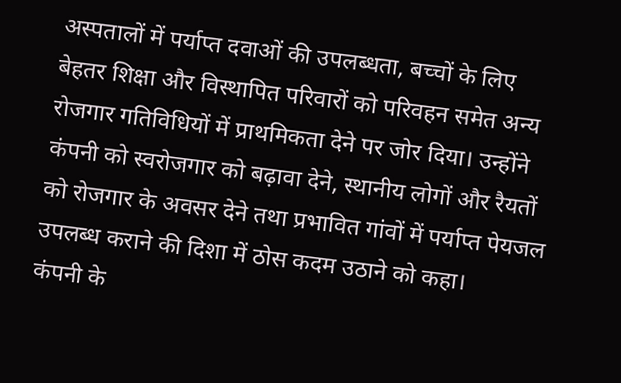अस्पतालों में पर्याप्त दवाओं की उपलब्धता, बच्चों के लिए बेहतर शिक्षा और विस्थापित परिवारों को परिवहन समेत अन्य रोजगार गतिविधियों में प्राथमिकता देने पर जोर दिया। उन्होंने कंपनी को स्वरोजगार को बढ़ावा देने, स्थानीय लोगों और रैयतों को रोजगार के अवसर देने तथा प्रभावित गांवों में पर्याप्त पेयजल उपलब्ध कराने की दिशा में ठोस कदम उठाने को कहा।
कंपनी के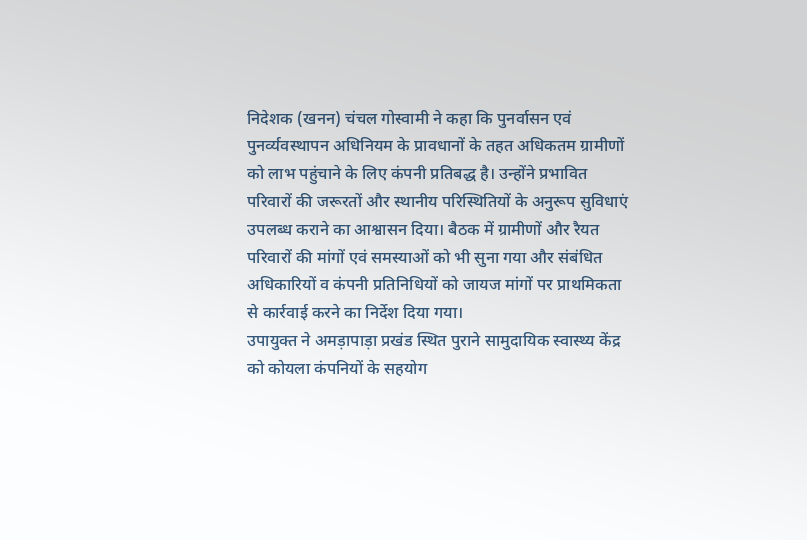निदेशक (खनन) चंचल गोस्वामी ने कहा कि पुनर्वासन एवं पुनर्व्यवस्थापन अधिनियम के प्रावधानों के तहत अधिकतम ग्रामीणों को लाभ पहुंचाने के लिए कंपनी प्रतिबद्ध है। उन्होंने प्रभावित परिवारों की जरूरतों और स्थानीय परिस्थितियों के अनुरूप सुविधाएं उपलब्ध कराने का आश्वासन दिया। बैठक में ग्रामीणों और रैयत परिवारों की मांगों एवं समस्याओं को भी सुना गया और संबंधित अधिकारियों व कंपनी प्रतिनिधियों को जायज मांगों पर प्राथमिकता से कार्रवाई करने का निर्देश दिया गया।
उपायुक्त ने अमड़ापाड़ा प्रखंड स्थित पुराने सामुदायिक स्वास्थ्य केंद्र को कोयला कंपनियों के सहयोग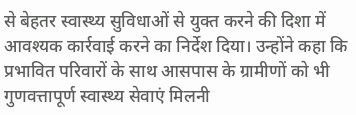से बेहतर स्वास्थ्य सुविधाओं से युक्त करने की दिशा में आवश्यक कार्रवाई करने का निर्देश दिया। उन्होंने कहा कि प्रभावित परिवारों के साथ आसपास के ग्रामीणों को भी गुणवत्तापूर्ण स्वास्थ्य सेवाएं मिलनी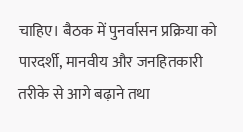चाहिए। बैठक में पुनर्वासन प्रक्रिया को पारदर्शी, मानवीय और जनहितकारी तरीके से आगे बढ़ाने तथा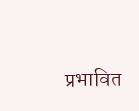प्रभावित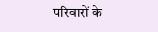परिवारों के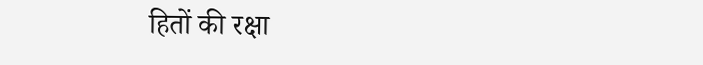हितों की रक्षा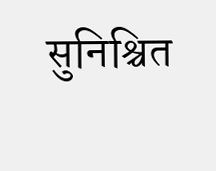सुनिश्चित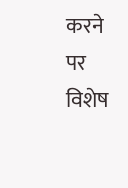करने पर विशेष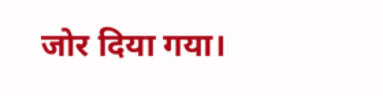जोर दिया गया।